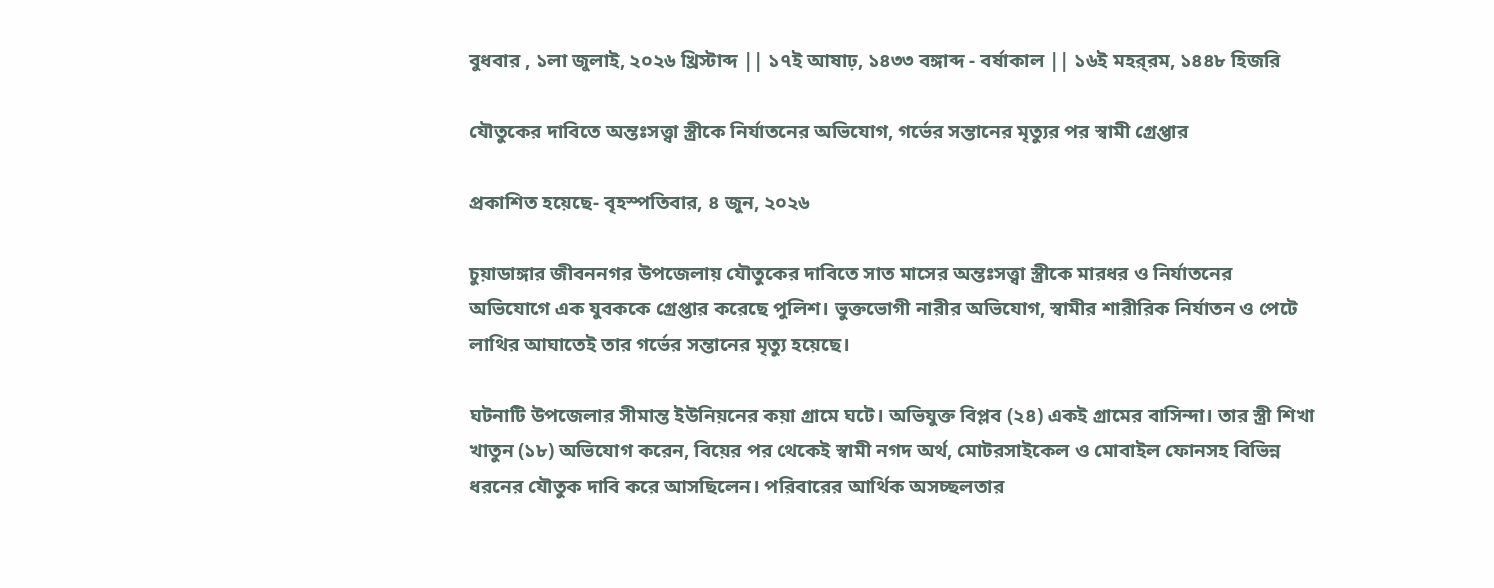বুধবার , ১লা জুলাই, ২০২৬ খ্রিস্টাব্দ || ১৭ই আষাঢ়, ১৪৩৩ বঙ্গাব্দ - বর্ষাকাল || ১৬ই মহর্‌রম, ১৪৪৮ হিজরি

যৌতুকের দাবিতে অন্তঃসত্ত্বা স্ত্রীকে নির্যাতনের অভিযোগ, গর্ভের সন্তানের মৃত্যুর পর স্বামী গ্রেপ্তার

প্রকাশিত হয়েছে- বৃহস্পতিবার, ৪ জুন, ২০২৬

চুয়াডাঙ্গার জীবননগর উপজেলায় যৌতুকের দাবিতে সাত মাসের অন্তঃসত্ত্বা স্ত্রীকে মারধর ও নির্যাতনের অভিযোগে এক যুবককে গ্রেপ্তার করেছে পুলিশ। ভুক্তভোগী নারীর অভিযোগ, স্বামীর শারীরিক নির্যাতন ও পেটে লাথির আঘাতেই তার গর্ভের সন্তানের মৃত্যু হয়েছে।

ঘটনাটি উপজেলার সীমান্ত ইউনিয়নের কয়া গ্রামে ঘটে। অভিযুক্ত বিপ্লব (২৪) একই গ্রামের বাসিন্দা। তার স্ত্রী শিখা খাতুন (১৮) অভিযোগ করেন, বিয়ের পর থেকেই স্বামী নগদ অর্থ, মোটরসাইকেল ও মোবাইল ফোনসহ বিভিন্ন ধরনের যৌতুক দাবি করে আসছিলেন। পরিবারের আর্থিক অসচ্ছলতার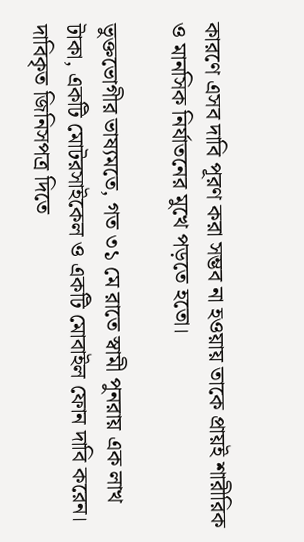কারণে এসব দাবি পূরণ করা সম্ভব না হওয়ায় তাকে প্রায়ই শারীরিক ও মানসিক নির্যাতনের মুখে পড়তে হতো।

ভুক্তভোগীর ভাষ্যমতে, গত ৩১ মে রাতে স্বামী পুনরায় এক লাখ টাকা, একটি মোটরসাইকেল ও একটি মোবাইল ফোন দাবি করেন। দাবিকৃত জিনিসপত্র দিতে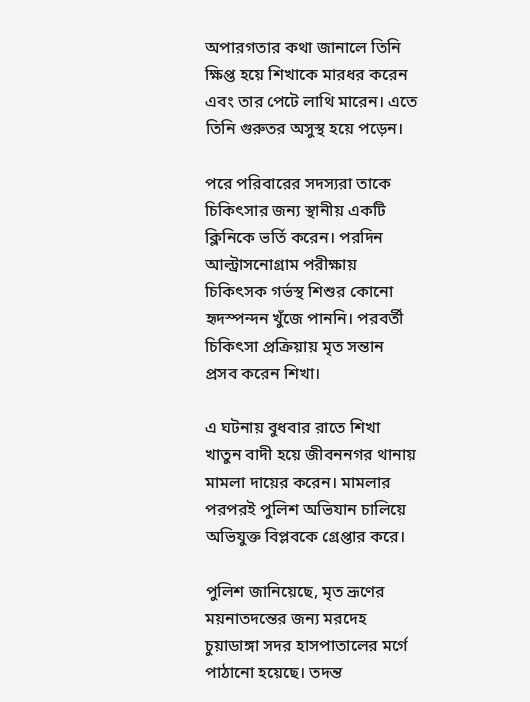অপারগতার কথা জানালে তিনি ক্ষিপ্ত হয়ে শিখাকে মারধর করেন এবং তার পেটে লাথি মারেন। এতে তিনি গুরুতর অসুস্থ হয়ে পড়েন।

পরে পরিবারের সদস্যরা তাকে চিকিৎসার জন্য স্থানীয় একটি ক্লিনিকে ভর্তি করেন। পরদিন আল্ট্রাসনোগ্রাম পরীক্ষায় চিকিৎসক গর্ভস্থ শিশুর কোনো হৃদস্পন্দন খুঁজে পাননি। পরবর্তী চিকিৎসা প্রক্রিয়ায় মৃত সন্তান প্রসব করেন শিখা।

এ ঘটনায় বুধবার রাতে শিখা খাতুন বাদী হয়ে জীবননগর থানায় মামলা দায়ের করেন। মামলার পরপরই পুলিশ অভিযান চালিয়ে অভিযুক্ত বিপ্লবকে গ্রেপ্তার করে।

পুলিশ জানিয়েছে, মৃত ভ্রূণের ময়নাতদন্তের জন্য মরদেহ চুয়াডাঙ্গা সদর হাসপাতালের মর্গে পাঠানো হয়েছে। তদন্ত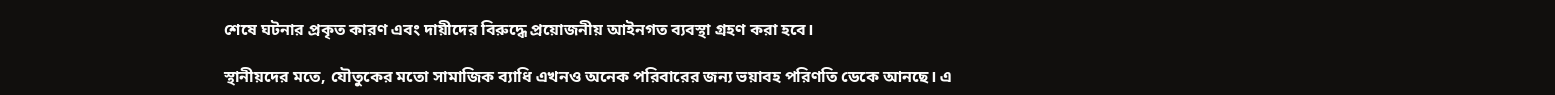শেষে ঘটনার প্রকৃত কারণ এবং দায়ীদের বিরুদ্ধে প্রয়োজনীয় আইনগত ব্যবস্থা গ্রহণ করা হবে।

স্থানীয়দের মতে, যৌতুকের মতো সামাজিক ব্যাধি এখনও অনেক পরিবারের জন্য ভয়াবহ পরিণতি ডেকে আনছে। এ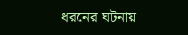ধরনের ঘটনায়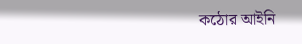কঠোর আইনি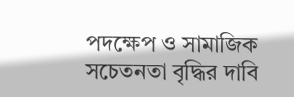পদক্ষেপ ও সামাজিক সচেতনতা বৃদ্ধির দাবি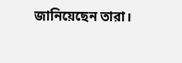জানিয়েছেন তারা।